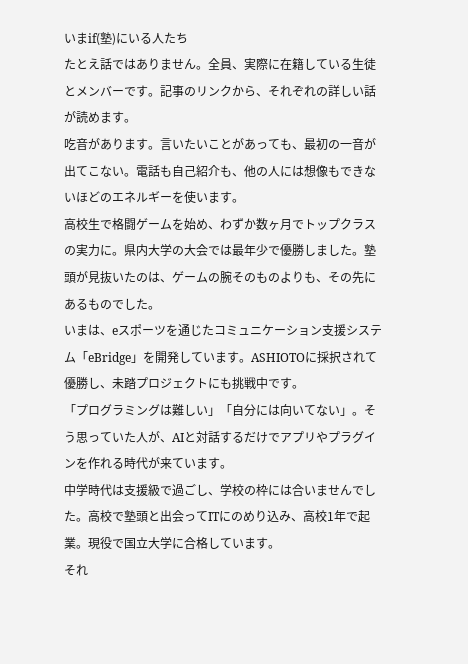いまif(塾)にいる人たち
たとえ話ではありません。全員、実際に在籍している生徒とメンバーです。記事のリンクから、それぞれの詳しい話が読めます。
吃音があります。言いたいことがあっても、最初の一音が出てこない。電話も自己紹介も、他の人には想像もできないほどのエネルギーを使います。
高校生で格闘ゲームを始め、わずか数ヶ月でトップクラスの実力に。県内大学の大会では最年少で優勝しました。塾頭が見抜いたのは、ゲームの腕そのものよりも、その先にあるものでした。
いまは、eスポーツを通じたコミュニケーション支援システム「eBridge」を開発しています。ASHIOTOに採択されて優勝し、未踏プロジェクトにも挑戦中です。
「プログラミングは難しい」「自分には向いてない」。そう思っていた人が、AIと対話するだけでアプリやプラグインを作れる時代が来ています。
中学時代は支援級で過ごし、学校の枠には合いませんでした。高校で塾頭と出会ってITにのめり込み、高校1年で起業。現役で国立大学に合格しています。
それ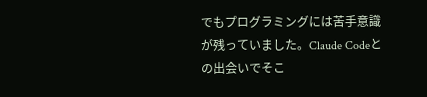でもプログラミングには苦手意識が残っていました。Claude Codeとの出会いでそこ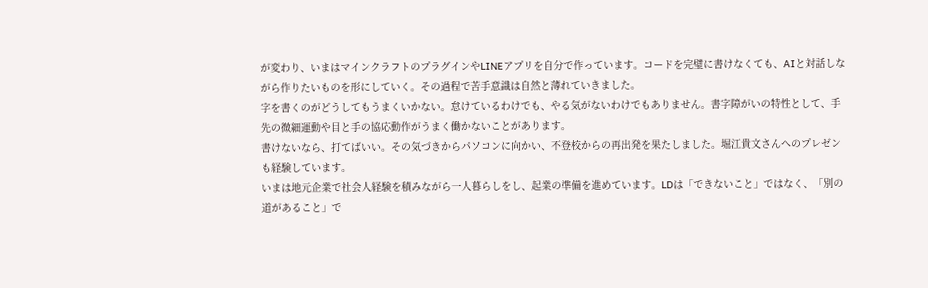が変わり、いまはマインクラフトのプラグインやLINEアプリを自分で作っています。コードを完璧に書けなくても、AIと対話しながら作りたいものを形にしていく。その過程で苦手意識は自然と薄れていきました。
字を書くのがどうしてもうまくいかない。怠けているわけでも、やる気がないわけでもありません。書字障がいの特性として、手先の微細運動や目と手の協応動作がうまく働かないことがあります。
書けないなら、打てばいい。その気づきからパソコンに向かい、不登校からの再出発を果たしました。堀江貴文さんへのプレゼンも経験しています。
いまは地元企業で社会人経験を積みながら一人暮らしをし、起業の準備を進めています。LDは「できないこと」ではなく、「別の道があること」で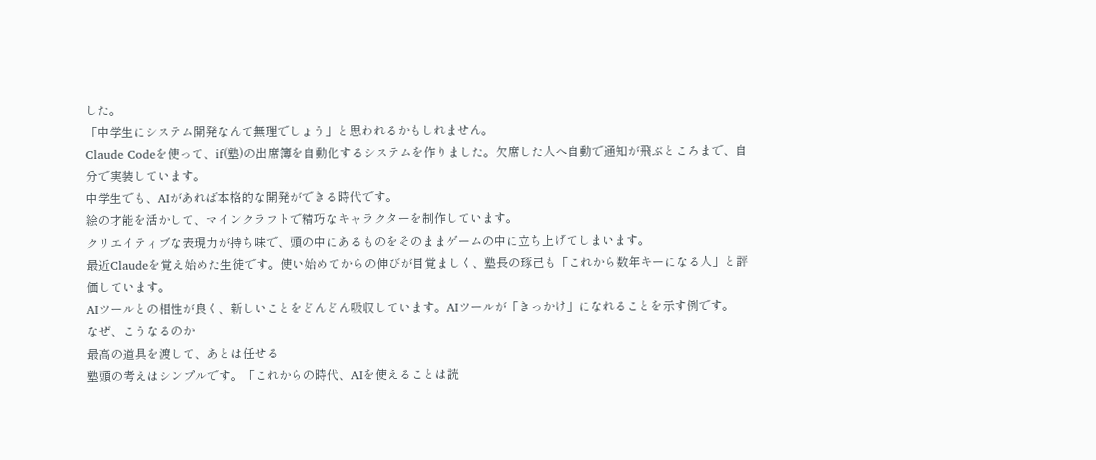した。
「中学生にシステム開発なんて無理でしょう」と思われるかもしれません。
Claude Codeを使って、if(塾)の出席簿を自動化するシステムを作りました。欠席した人へ自動で通知が飛ぶところまで、自分で実装しています。
中学生でも、AIがあれば本格的な開発ができる時代です。
絵の才能を活かして、マインクラフトで精巧なキャラクターを制作しています。
クリエイティブな表現力が持ち味で、頭の中にあるものをそのままゲームの中に立ち上げてしまいます。
最近Claudeを覚え始めた生徒です。使い始めてからの伸びが目覚ましく、塾長の琢己も「これから数年キーになる人」と評価しています。
AIツールとの相性が良く、新しいことをどんどん吸収しています。AIツールが「きっかけ」になれることを示す例です。
なぜ、こうなるのか
最高の道具を渡して、あとは任せる
塾頭の考えはシンプルです。「これからの時代、AIを使えることは読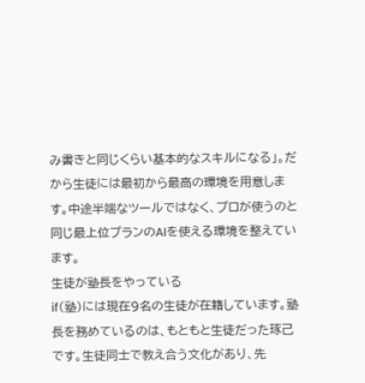み書きと同じくらい基本的なスキルになる」。だから生徒には最初から最高の環境を用意します。中途半端なツールではなく、プロが使うのと同じ最上位プランのAIを使える環境を整えています。
生徒が塾長をやっている
if(塾)には現在9名の生徒が在籍しています。塾長を務めているのは、もともと生徒だった琢己です。生徒同士で教え合う文化があり、先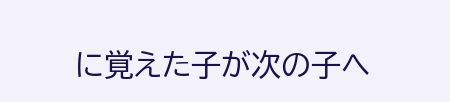に覚えた子が次の子へ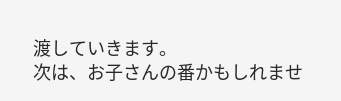渡していきます。
次は、お子さんの番かもしれませ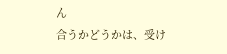ん
合うかどうかは、受け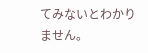てみないとわかりません。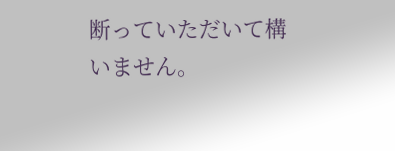断っていただいて構いません。